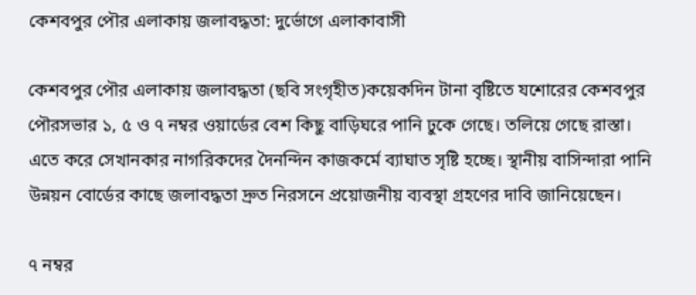কেশবপুর পৌর এলাকায় জলাবদ্ধতা: দুর্ভোগে এলাকাবাসী

কেশবপুর পৌর এলাকায় জলাবদ্ধতা (ছবি সংগৃহীত)কয়েকদিন টানা বৃষ্টিতে যশোরের কেশবপুর পৌরসভার ১, ৫ ও ৭ নম্বর ওয়ার্ডের বেশ কিছু বাড়িঘরে পানি ঢুকে গেছে। তলিয়ে গেছে রাস্তা। এতে করে সেখানকার নাগরিকদের দৈনন্দিন কাজকর্মে ব্যাঘাত সৃষ্টি হচ্ছে। স্থানীয় বাসিন্দারা পানি উন্নয়ন বোর্ডের কাছে জলাবদ্ধতা দ্রুত নিরসনে প্রয়োজনীয় ব্যবস্থা গ্রহণের দাবি জানিয়েছেন।

৭ নম্বর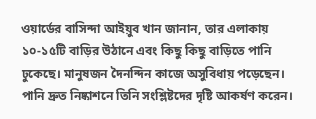ওয়ার্ডের বাসিন্দা আইয়ুব খান জানান, তার এলাকায় ১০-১৫টি বাড়ির উঠানে এবং কিছু কিছু বাড়িতে পানি ঢুকেছে। মানুষজন দৈনন্দিন কাজে অসুবিধায় পড়েছেন। পানি দ্রুত নিষ্কাশনে তিনি সংশ্লিষ্টদের দৃষ্টি আকর্ষণ করেন।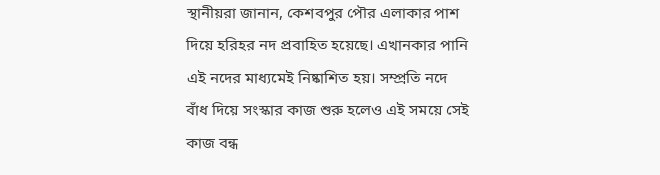স্থানীয়রা জানান, কেশবপুর পৌর এলাকার পাশ দিয়ে হরিহর নদ প্রবাহিত হয়েছে। এখানকার পানি এই নদের মাধ্যমেই নিষ্কাশিত হয়। সম্প্রতি নদে বাঁধ দিয়ে সংস্কার কাজ শুরু হলেও এই সময়ে সেই কাজ বন্ধ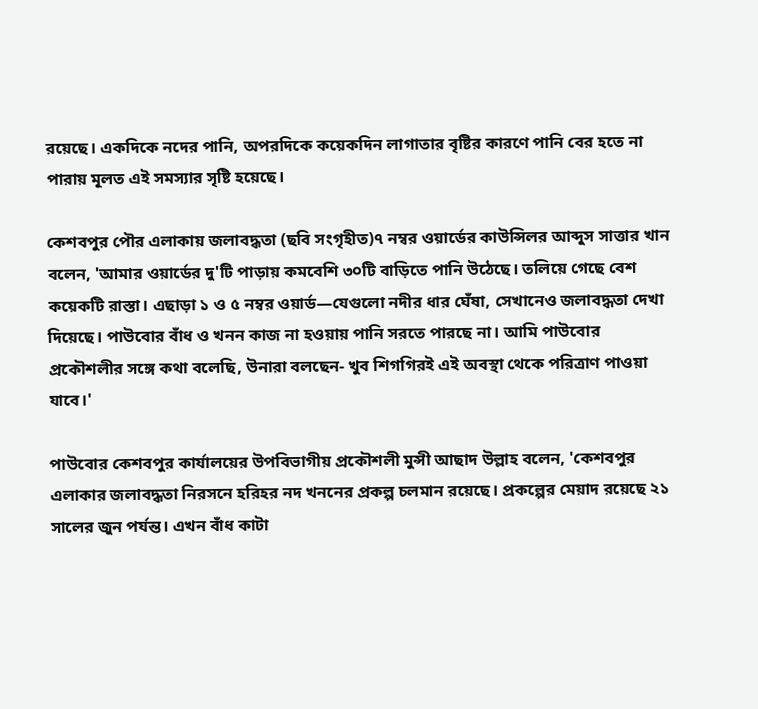রয়েছে। একদিকে নদের পানি, অপরদিকে কয়েকদিন লাগাতার বৃষ্টির কারণে পানি বের হতে না পারায় মূলত এই সমস্যার সৃষ্টি হয়েছে।

কেশবপুর পৌর এলাকায় জলাবদ্ধতা (ছবি সংগৃহীত)৭ নম্বর ওয়ার্ডের কাউন্সিলর আব্দুস সাত্তার খান বলেন, 'আমার ওয়ার্ডের দু'টি পাড়ায় কমবেশি ৩০টি বাড়িতে পানি উঠেছে। তলিয়ে গেছে বেশ কয়েকটি রাস্তা। এছাড়া ১ ও ৫ নম্বর ওয়ার্ড—যেগুলো নদীর ধার ঘেঁষা, সেখানেও জলাবদ্ধতা দেখা দিয়েছে। পাউবোর বাঁধ ও খনন কাজ না হওয়ায় পানি সরতে পারছে না। আমি পাউবোর প্রকৌশলীর সঙ্গে কথা বলেছি, উনারা বলছেন- খুব শিগগিরই এই অবস্থা থেকে পরিত্রাণ পাওয়া যাবে।'

পাউবোর কেশবপুর কার্যালয়ের উপবিভাগীয় প্রকৌশলী মুন্সী আছাদ উল্লাহ বলেন, 'কেশবপুর এলাকার জলাবদ্ধতা নিরসনে হরিহর নদ খননের প্রকল্প চলমান রয়েছে। প্রকল্পের মেয়াদ রয়েছে ২১ সালের জুন পর্যন্ত। এখন বাঁধ কাটা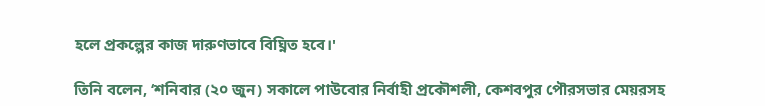হলে প্রকল্পের কাজ দারুণভাবে বিঘ্নিত হবে।'

তিনি বলেন, ‘শনিবার (২০ জুন) সকালে পাউবোর নির্বাহী প্রকৌশলী, কেশবপুর পৌরসভার মেয়রসহ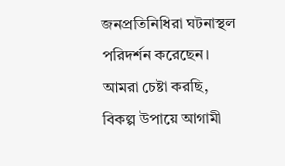জনপ্রতিনিধিরা ঘটনাস্থল পরিদর্শন করেছেন। আমরা চেষ্টা করছি, বিকল্প উপায়ে আগামী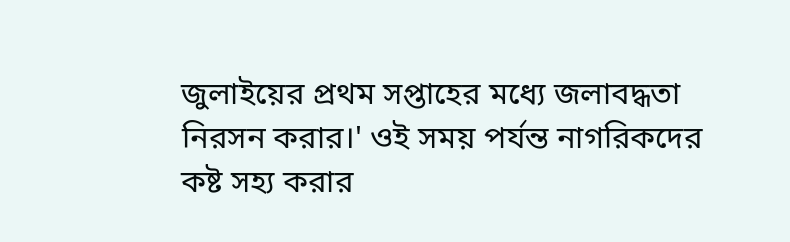জুলাইয়ের প্রথম সপ্তাহের মধ্যে জলাবদ্ধতা নিরসন করার।' ওই সময় পর্যন্ত নাগরিকদের কষ্ট সহ্য করার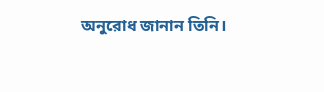অনুরোধ জানান তিনি।